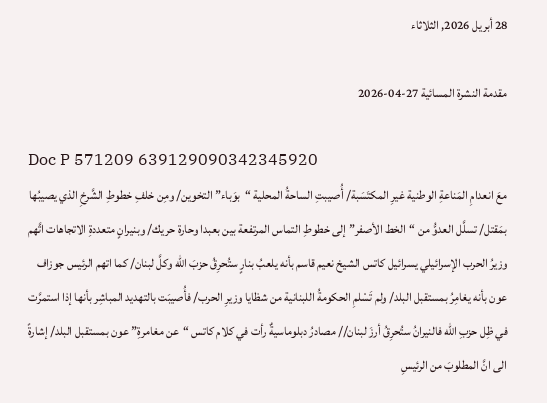28 أبريل 2026, الثلاثاء

مقدمة النشرة المسائية 27-04-2026

Doc P 571209 639129090342345920
معَ انعدامِ المَناعةِ الوطنية غيرِ المكتَسَبة/ أُصيبتِ الساحةُ المحلية “بوَباء” التخوين/ ومِن خلفِ خطوطِ الشَّرخِ الذي يصيبُها بمَقتل/ تسلَّل العدوُّ من “الخط الأصفر”إلى خطوطِ التماس المرتفعة بين بعبدا وحارة حريك/ وبنيرانٍ متعددةِ الاتجاهات اتَّهم وزيرُ الحرب الإسرائيلي يسرائيل كاتس الشيخ نعيم قاسم بأنه يلعبُ بنارٍ ستُحرِقُ حزبَ الله وكلَّ لبنان/ كما اتهم الرئيس جوزاف عون بأنه يغامِرُ بمستقبل البلد/ ولم تَسْلمِ الحكومةُ اللبنانية من شظايا وزيرِ الحرب/ فأُصيبَت بالتهديد المباشِر بأنها إذا استمرَّت في ظِل حزبِ الله فالنيرانُ ستُحرِقُ أرزَ لبنان// مصادرُ دبلوماسيةٌ رأت في كلام كاتس “عن مغامرةِ” عون بمستقبل البلد/ إشارةً الى انَّ المطلوبَ من الرئيسِ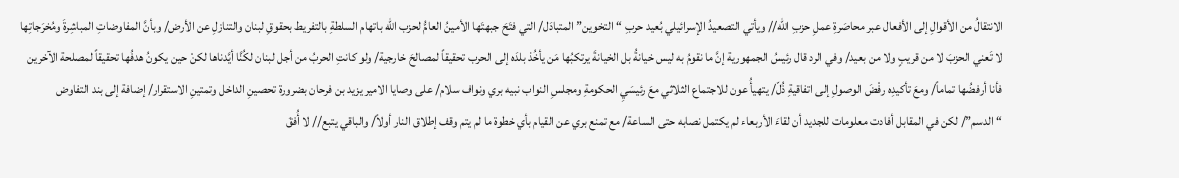الانتقالُ من الأقوالِ إلى الأفعال عبر محاصَرةِ عملِ حزبِ الله// ويأتي التصعيدُ الإسرائيلي بُعيد حربِ “التخوين” المتبادَل/ التي فتَحَ جبهتَها الأمينُ العامُّ لحزب الله باتهام السلطةِ بالتفريط بحقوقِ لبنان والتنازلِ عن الأرض/ وبأنَّ المفاوضاتِ المباشِرةَ ومُخرَجاتِها لا تَعني الحزبَ لا من قريبٍ ولا من بعيد/ وفي الرد قال رئيسُ الجمهورية إنَّ ما نقومُ به ليس خيانةُ بل الخيانةَ يرتكبُها مَن يأخُذ بلدَه إلى الحرب تحقيقاً لمصالحَ خارجية/ ولو كانتِ الحربُ من أجل لبنان لكُنَّا أيَّدناها لكنْ حين يكونُ هدفُها تحقيقاً لمصلحة الآخرين فأنا أرفضُها تماماً/ ومعَ تأكيدِه رفْضَ الوصولِ إلى اتفاقيةِ ذُلّ/ يتهيأُ عون للاجتماع الثلاثي معَ رئيسَيِ الحكومةِ ومجلسِ النواب نبيه بري ونواف سلام/ على وصايا الامير يزيد بن فرحان بضرورة تحصينِ الداخل وتمتينِ الاستقرار/ إضافة إلى بند التفاوض “الدسم”/ لكن في المقابل أفادت معلومات للجديد أن لقاءَ الأربعاء لم يكتمل نصابه حتى الساعة/ مع تمنع بري عن القيام بأي خطوة ما لم يتم وقف إطلاق النار أولاً/ والباقي يتبع// لا أُفقَ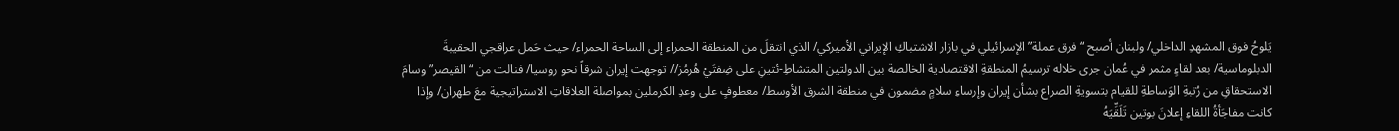يَلوحُ فوق المشهدِ الداخلي/ ولبنان أصبح “فرق عملة” الإسرائيلي في بازار الاشتباكِ الإيراني الأميركي/ الذي انتقلَ من المنطقة الحمراء إلى الساحة الحمراء/ حيث حَمل عراقجي الحقيبةَ الدبلوماسية/ بعد لقاءٍ مثمر في عُمان جرى خلاله ترسيمُ المنطقةِ الاقتصادية الخالصة بين الدولتين المتشاطِ-ئتينِ على ضِفتَيْ هُرمُز// توجهت إيران شرقاً نحو روسيا/ فنالت من “القيصر” وسامَ الاستحقاقِ من رُتبةِ الوَساطةِ للقيام بتسويةِ الصراع بشأن إيران وإرساءِ سلامٍ مضمون في منطقة الشرق الأوسط/ معطوفٍ على وعدِ الكرملين بمواصلة العلاقاتِ الاستراتيجية معَ طهران/ وإذا كانت مفاجَأةُ اللقاءِ إعلانَ بوتين تَلَقِّيَهُ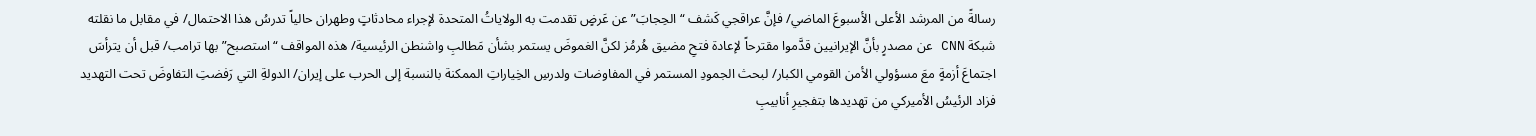رسالةً من المرشد الأعلى الأسبوعَ الماضي/ فإنَّ عراقجي كَشف “الحِجابَ” عن عَرضٍ تقدمت به الولاياتُ المتحدة لإجراء محادثاتٍ وطهران حالياً تدرسُ هذا الاحتمال/ في مقابل ما نقلته شبكة CNN عن مصدرٍ بأنَّ الإيرانيين قدَّموا مقترحاً لإعادة فتحِ مضيق هُرمُز لكنَّ الغموضَ يستمر بشأن مَطالبِ واشنطن الرئيسية/ هذه المواقف “استصبح” بها ترامب/ قبل أن يترأسَ اجتماعَ أزمةٍ معَ مسؤولي الأمن القومي الكبار/ لبحث الجمودِ المستمر في المفاوضات ولدرسِ الخِياراتِ الممكنة بالنسبة إلى الحرب على إيران/ الدولةِ التي رَفضتِ التفاوضَ تحت التهديد فزاد الرئيسُ الأميركي من تهديدها بتفجيرِ أنابيبِ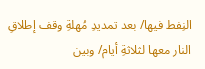النِفط فيها/ بعد تمديدِ مُهلةِ وقف إطلاقِ النار معها لثلاثةِ أيام/ وبين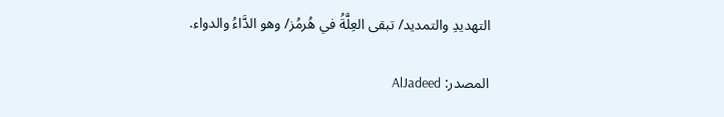التهديدِ والتمديد/ تبقى العِلَّةُ في هُرمُز/ وهو الدَّاءُ والدواء.

المصدر: AlJadeed